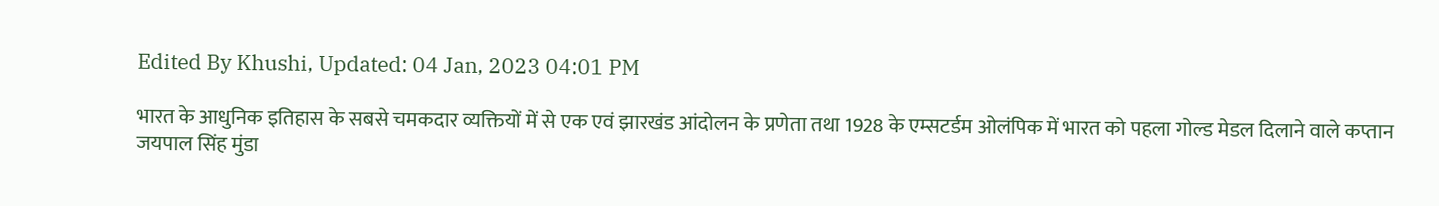Edited By Khushi, Updated: 04 Jan, 2023 04:01 PM

भारत के आधुनिक इतिहास के सबसे चमकदार व्यक्तियों में से एक एवं झारखंड आंदोलन के प्रणेता तथा 1928 के एम्सटर्डम ओलंपिक में भारत को पहला गोल्ड मेडल दिलाने वाले कप्तान जयपाल सिंह मुंडा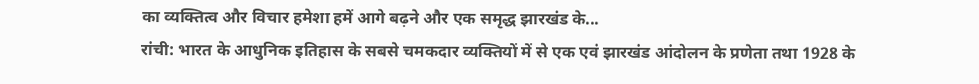का व्यक्तित्व और विचार हमेशा हमें आगे बढ़ने और एक समृद्ध झारखंड के...
रांची: भारत के आधुनिक इतिहास के सबसे चमकदार व्यक्तियों में से एक एवं झारखंड आंदोलन के प्रणेता तथा 1928 के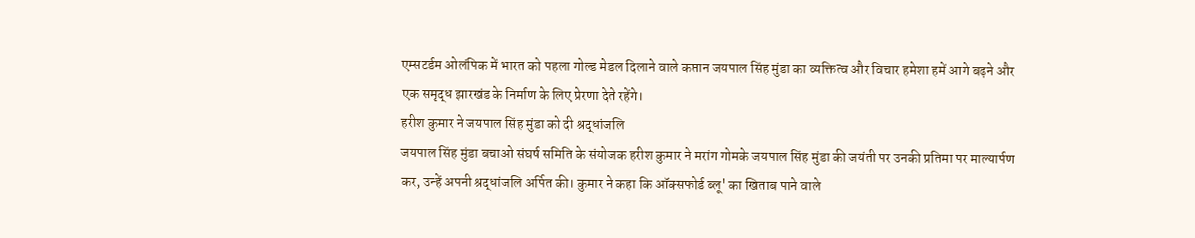एम्सटर्डम ओलंपिक में भारत को पहला गोल्ड मेडल दिलाने वाले कप्तान जयपाल सिंह मुंडा का व्यक्तित्व और विचार हमेशा हमें आगे बढ़ने और एक समृद्ध झारखंड के निर्माण के लिए प्रेरणा देते रहेंगे।
हरीश कुमार ने जयपाल सिंह मुंडा को दी श्रद्धांजलि
जयपाल सिंह मुंडा बचाओ संघर्ष समिति के संयोजक हरीश कुमार ने मरांग गोमके जयपाल सिंह मुंडा की जयंती पर उनकी प्रतिमा पर माल्यार्पण कर, उन्हें अपनी श्रद्धांजलि अर्पित की। कुमार ने कहा कि ऑक्सफोर्ड ब्लू' का खिताब पाने वाले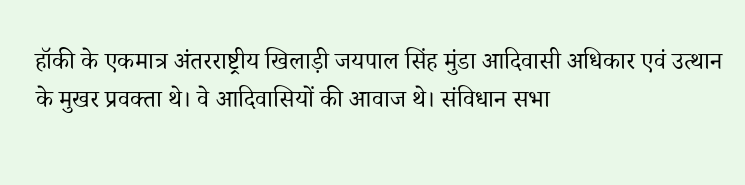हॉकी के एकमात्र अंतरराष्ट्रीय खिलाड़ी जयपाल सिंह मुंडा आदिवासी अधिकार एवं उत्थान के मुखर प्रवक्ता थे। वे आदिवासियों की आवाज थे। संविधान सभा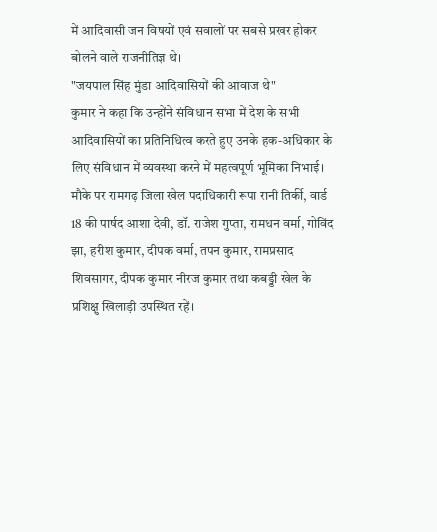में आदिवासी जन विषयों एवं सवालों पर सबसे प्रखर होकर बोलने वाले राजनीतिज्ञ थे।
"जयपाल सिंह मुंडा आदिवासियों की आवाज थे"
कुमार ने कहा कि उन्होंने संविधान सभा में देश के सभी आदिवासियों का प्रतिनिधित्व करते हुए उनके हक-अधिकार के लिए संविधान में व्यवस्था करने में महत्वपूर्ण भूमिका निभाई। मौके पर रामगढ़ जिला खेल पदाधिकारी रूपा रानी तिर्की, वार्ड 18 की पार्षद आशा देवी, डॉ. राजेश गुप्ता, रामधन वर्मा, गोविंद झा, हरीश कुमार, दीपक वर्मा, तपन कुमार, रामप्रसाद शिवसागर, दीपक कुमार नीरज कुमार तथा कबड्डी खेल के प्रशिक्षु खिलाड़ी उपस्थित रहें।